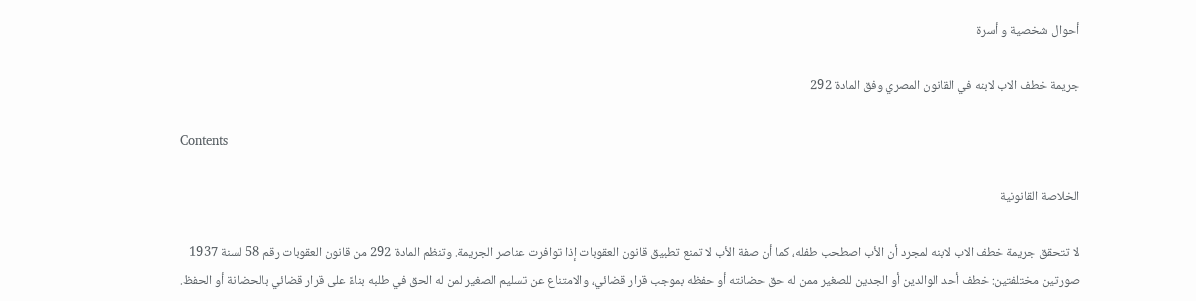أحوال شخصية و أسرة

جريمة خطف الاب لابنه في القانون المصري وفق المادة 292

Contents

الخلاصة القانونية

لا تتحقق جريمة خطف الاب لابنه لمجرد أن الأب اصطحب طفله، كما أن صفة الأب لا تمنع تطبيق قانون العقوبات إذا توافرت عناصر الجريمة. وتنظم المادة 292 من قانون العقوبات رقم 58 لسنة 1937 صورتين مختلفتين: خطف أحد الوالدين أو الجدين للصغير ممن له حق حضانته أو حفظه بموجب قرار قضائي، والامتناع عن تسليم الصغير لمن له الحق في طلبه بناءً على قرار قضائي بالحضانة أو الحفظ.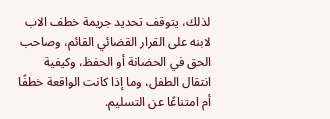لذلك، يتوقف تحديد جريمة خطف الاب لابنه على القرار القضائي القائم، وصاحب الحق في الحضانة أو الحفظ، وكيفية انتقال الطفل، وما إذا كانت الواقعة خطفًا أم امتناعًا عن التسليم.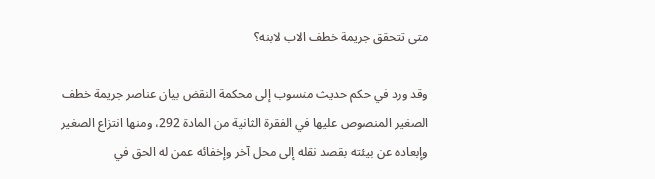متى تتحقق جريمة خطف الاب لابنه؟

وقد ورد في حكم حديث منسوب إلى محكمة النقض بيان عناصر جريمة خطف الصغير المنصوص عليها في الفقرة الثانية من المادة 292، ومنها انتزاع الصغير وإبعاده عن بيئته بقصد نقله إلى محل آخر وإخفائه عمن له الحق في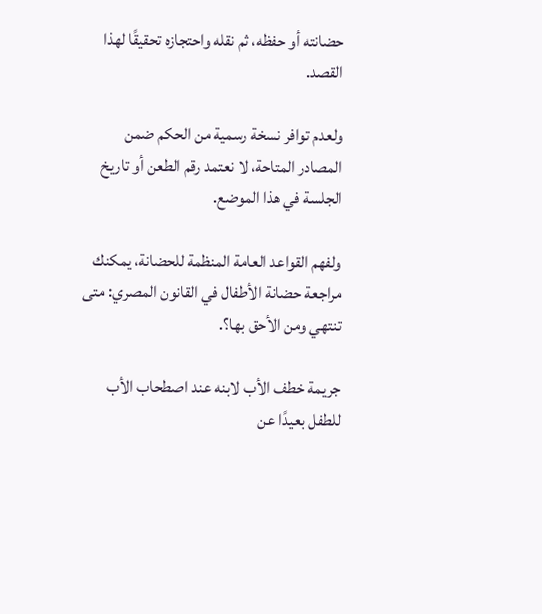حضانته أو حفظه، ثم نقله واحتجازه تحقيقًا لهذا القصد.

ولعدم توافر نسخة رسمية من الحكم ضمن المصادر المتاحة، لا نعتمد رقم الطعن أو تاريخ الجلسة في هذا الموضع.

ولفهم القواعد العامة المنظمة للحضانة، يمكنك مراجعة حضانة الأطفال في القانون المصري: متى تنتهي ومن الأحق بها؟.

جريمة خطف الأب لابنه عند اصطحاب الأب للطفل بعيدًا عن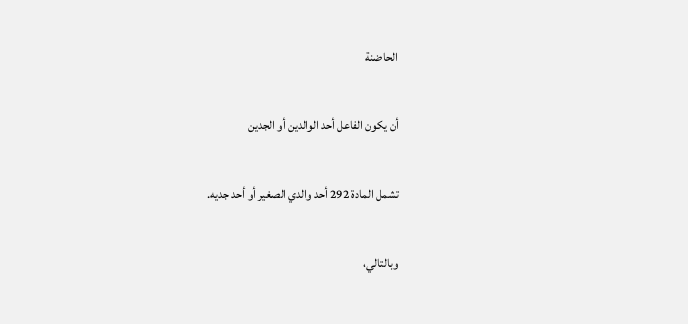الحاضنة

أن يكون الفاعل أحد الوالدين أو الجدين

تشمل المادة 292 أحد والدي الصغير أو أحد جديه.

وبالتالي،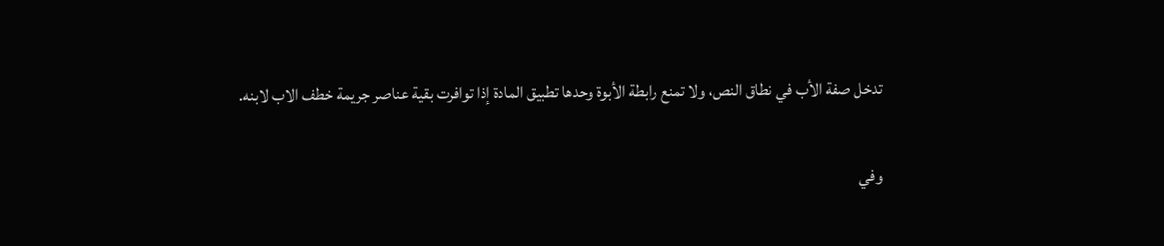تدخل صفة الأب في نطاق النص، ولا تمنع رابطة الأبوة وحدها تطبيق المادة إذا توافرت بقية عناصر جريمة خطف الاب لابنه.

وفي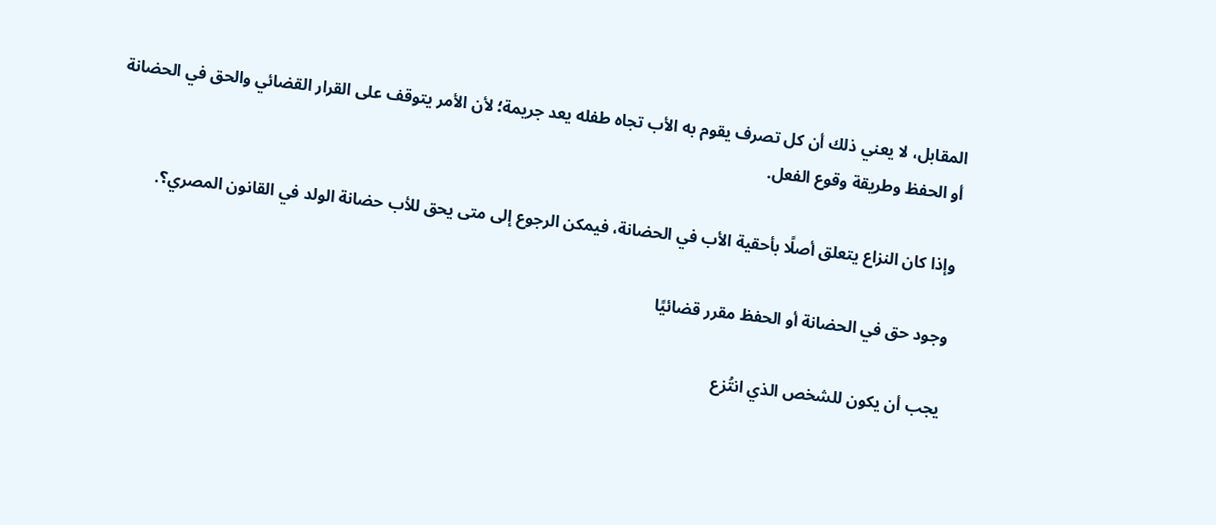المقابل، لا يعني ذلك أن كل تصرف يقوم به الأب تجاه طفله يعد جريمة؛ لأن الأمر يتوقف على القرار القضائي والحق في الحضانة أو الحفظ وطريقة وقوع الفعل.

وإذا كان النزاع يتعلق أصلًا بأحقية الأب في الحضانة، فيمكن الرجوع إلى متى يحق للأب حضانة الولد في القانون المصري؟.

وجود حق في الحضانة أو الحفظ مقرر قضائيًا

يجب أن يكون للشخص الذي انتُزع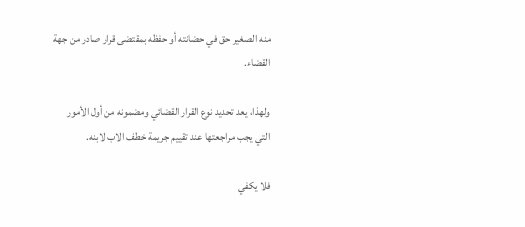منه الصغير حق في حضانته أو حفظه بمقتضى قرار صادر من جهة القضاء.

ولهذا، يعد تحديد نوع القرار القضائي ومضمونه من أول الأمور التي يجب مراجعتها عند تقييم جريمة خطف الاب لابنه.

فلا يكفي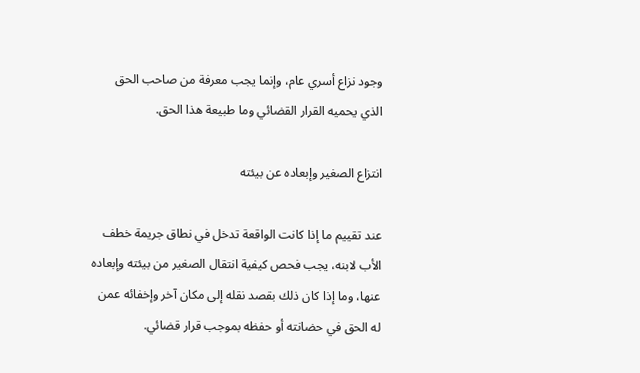وجود نزاع أسري عام، وإنما يجب معرفة من صاحب الحق الذي يحميه القرار القضائي وما طبيعة هذا الحق.

انتزاع الصغير وإبعاده عن بيئته

عند تقييم ما إذا كانت الواقعة تدخل في نطاق جريمة خطف الأب لابنه، يجب فحص كيفية انتقال الصغير من بيئته وإبعاده عنها، وما إذا كان ذلك بقصد نقله إلى مكان آخر وإخفائه عمن له الحق في حضانته أو حفظه بموجب قرار قضائي.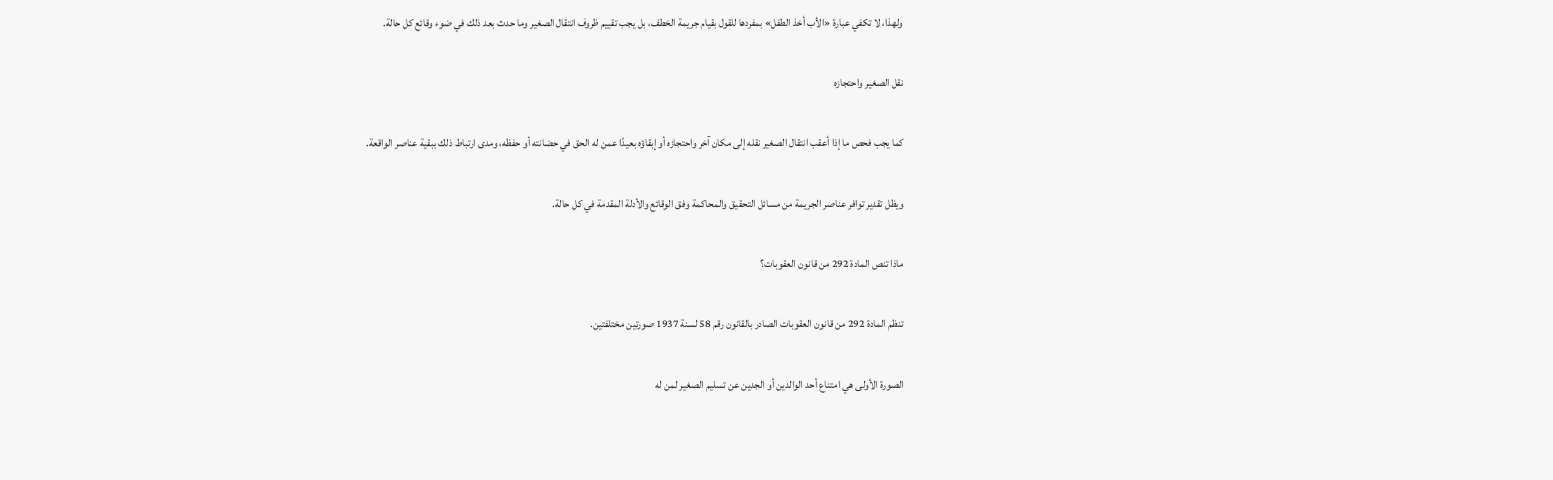ولهذا، لا تكفي عبارة «الأب أخذ الطفل» بمفردها للقول بقيام جريمة الخطف، بل يجب تقييم ظروف انتقال الصغير وما حدث بعد ذلك في ضوء وقائع كل حالة.

نقل الصغير واحتجازه

كما يجب فحص ما إذا أعقب انتقال الصغير نقله إلى مكان آخر واحتجازه أو إبقاؤه بعيدًا عمن له الحق في حضانته أو حفظه، ومدى ارتباط ذلك ببقية عناصر الواقعة.

ويظل تقدير توافر عناصر الجريمة من مسائل التحقيق والمحاكمة وفق الوقائع والأدلة المقدمة في كل حالة.

ماذا تنص المادة 292 من قانون العقوبات؟

تنظم المادة 292 من قانون العقوبات الصادر بالقانون رقم 58 لسنة 1937 صورتين مختلفتين.

الصورة الأولى هي امتناع أحد الوالدين أو الجدين عن تسليم الصغير لمن له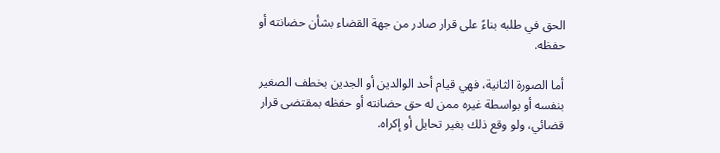الحق في طلبه بناءً على قرار صادر من جهة القضاء بشأن حضانته أو حفظه.

أما الصورة الثانية، فهي قيام أحد الوالدين أو الجدين بخطف الصغير بنفسه أو بواسطة غيره ممن له حق حضانته أو حفظه بمقتضى قرار قضائي، ولو وقع ذلك بغير تحايل أو إكراه.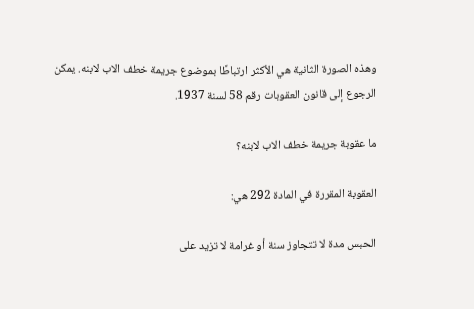وهذه الصورة الثانية هي الأكثر ارتباطًا بموضوع جريمة خطف الاب لابنه. يمكن الرجوع إلى قانون العقوبات رقم 58 لسنة 1937.

ما عقوبة جريمة خطف الاب لابنه؟

العقوبة المقررة في المادة 292 هي:

الحبس مدة لا تتجاوز سنة أو غرامة لا تزيد على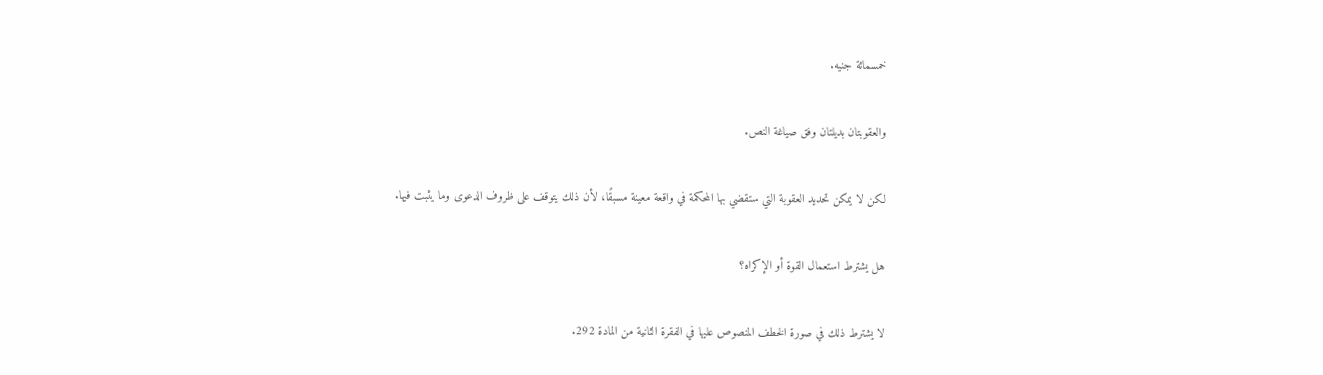خمسمائة جنيه.

والعقوبتان بديلتان وفق صياغة النص.

لكن لا يمكن تحديد العقوبة التي ستقضي بها المحكمة في واقعة معينة مسبقًا، لأن ذلك يتوقف على ظروف الدعوى وما يثبت فيها.

هل يشترط استعمال القوة أو الإكراه؟

لا يشترط ذلك في صورة الخطف المنصوص عليها في الفقرة الثانية من المادة 292.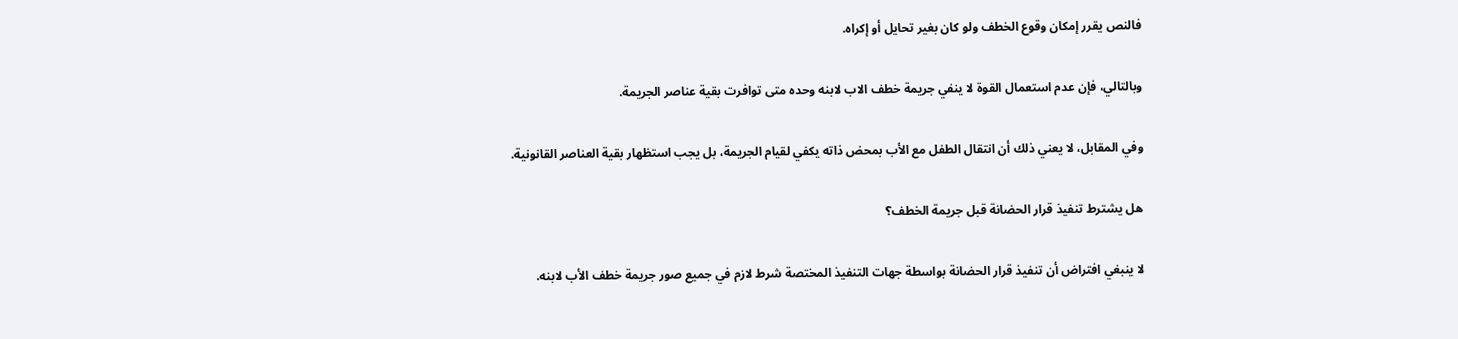فالنص يقرر إمكان وقوع الخطف ولو كان بغير تحايل أو إكراه.

وبالتالي، فإن عدم استعمال القوة لا ينفي جريمة خطف الاب لابنه وحده متى توافرت بقية عناصر الجريمة.

وفي المقابل، لا يعني ذلك أن انتقال الطفل مع الأب بمحض ذاته يكفي لقيام الجريمة، بل يجب استظهار بقية العناصر القانونية.

هل يشترط تنفيذ قرار الحضانة قبل جريمة الخطف؟

لا ينبغي افتراض أن تنفيذ قرار الحضانة بواسطة جهات التنفيذ المختصة شرط لازم في جميع صور جريمة خطف الأب لابنه.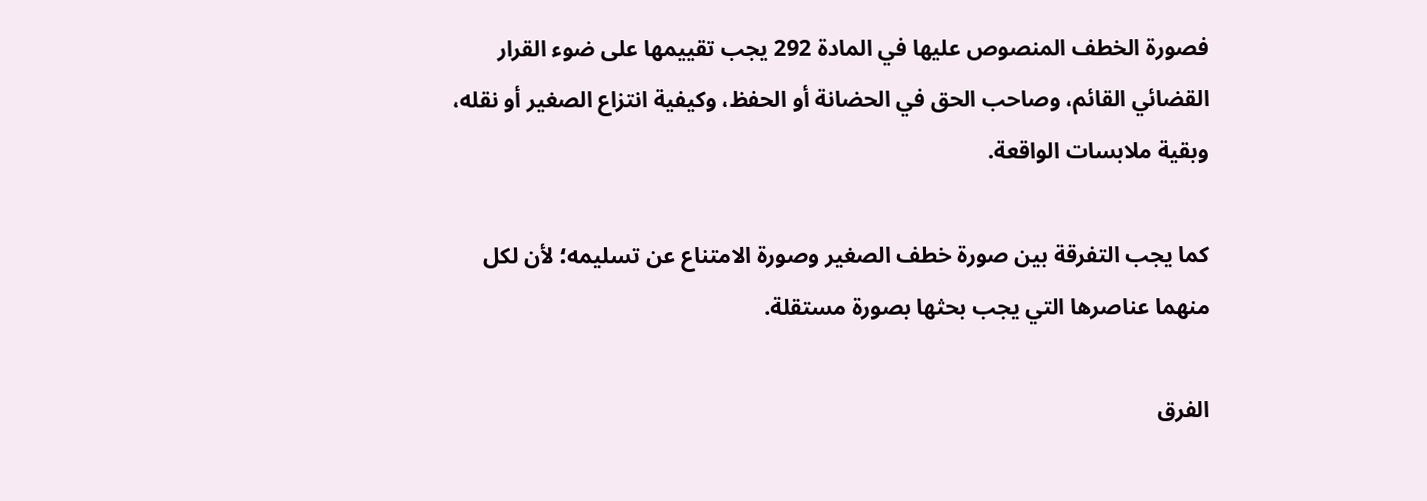فصورة الخطف المنصوص عليها في المادة 292 يجب تقييمها على ضوء القرار القضائي القائم، وصاحب الحق في الحضانة أو الحفظ، وكيفية انتزاع الصغير أو نقله، وبقية ملابسات الواقعة.

كما يجب التفرقة بين صورة خطف الصغير وصورة الامتناع عن تسليمه؛ لأن لكل منهما عناصرها التي يجب بحثها بصورة مستقلة.

الفرق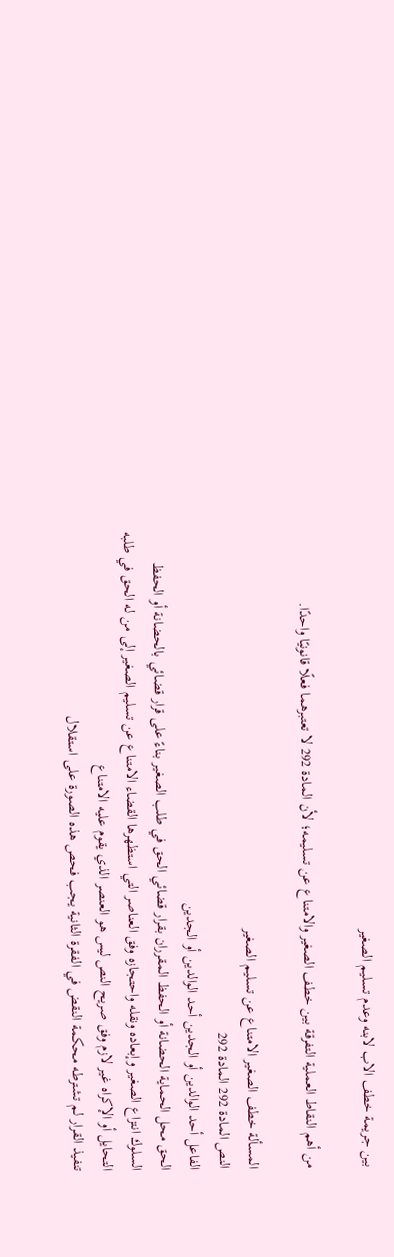بين جريمة خطف الاب لابنه وعدم تسليم الصغير

من أهم النقاط العملية التفرقة بين خطف الصغير والامتناع عن تسليمه؛ لأن المادة 292 لا تعتبرهما فعلًا قانونيًا واحدًا.

المسألة خطف الصغير الامتناع عن تسليم الصغير
النص المادة 292 المادة 292
الفاعل أحد الوالدين أو الجدين أحد الوالدين أو الجدين
الحق محل الحماية الحضانة أو الحفظ المقرران بقرار قضائي الحق في طلب الصغير بناءً على قرار قضائي بالحضانة أو الحفظ
السلوك انتزاع الصغير وإبعاده ونقله واحتجازه وفق العناصر التي استظهرها القضاء الامتناع عن تسليم الصغير إلى من له الحق في طلبه
التحايل أو الإكراه غير لازم وفق صريح النص ليس هو العنصر الذي يقوم عليه الامتناع
تنفيذ القرار لم تشترطه محكمة النقض في الفقرة الثانية يجب فحص هذه الصورة على استقلال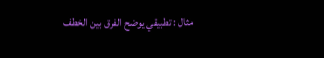مثال : تطبيقي يوضح الفرق بين الخطف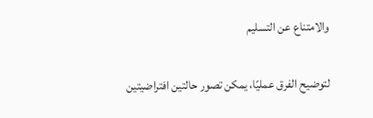والامتناع عن التسليم

لتوضيح الفرق عمليًا، يمكن تصور حالتين افتراضيتين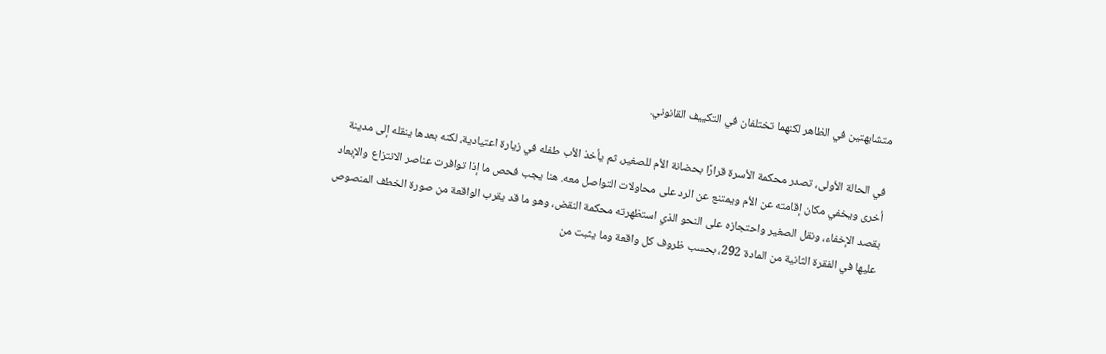متشابهتين في الظاهر لكنهما تختلفان في التكييف القانوني.

في الحالة الأولى، تصدر محكمة الأسرة قرارًا بحضانة الأم للصغير، ثم يأخذ الأب طفله في زيارة اعتيادية، لكنه بعدها ينقله إلى مدينة أخرى ويخفي مكان إقامته عن الأم ويمتنع عن الرد على محاولات التواصل معه. هنا يجب فحص ما إذا توافرت عناصر الانتزاع والإبعاد بقصد الإخفاء، ونقل الصغير واحتجازه على النحو الذي استظهرته محكمة النقض، وهو ما قد يقرب الواقعة من صورة الخطف المنصوص عليها في الفقرة الثانية من المادة 292، بحسب ظروف كل واقعة وما يثبت من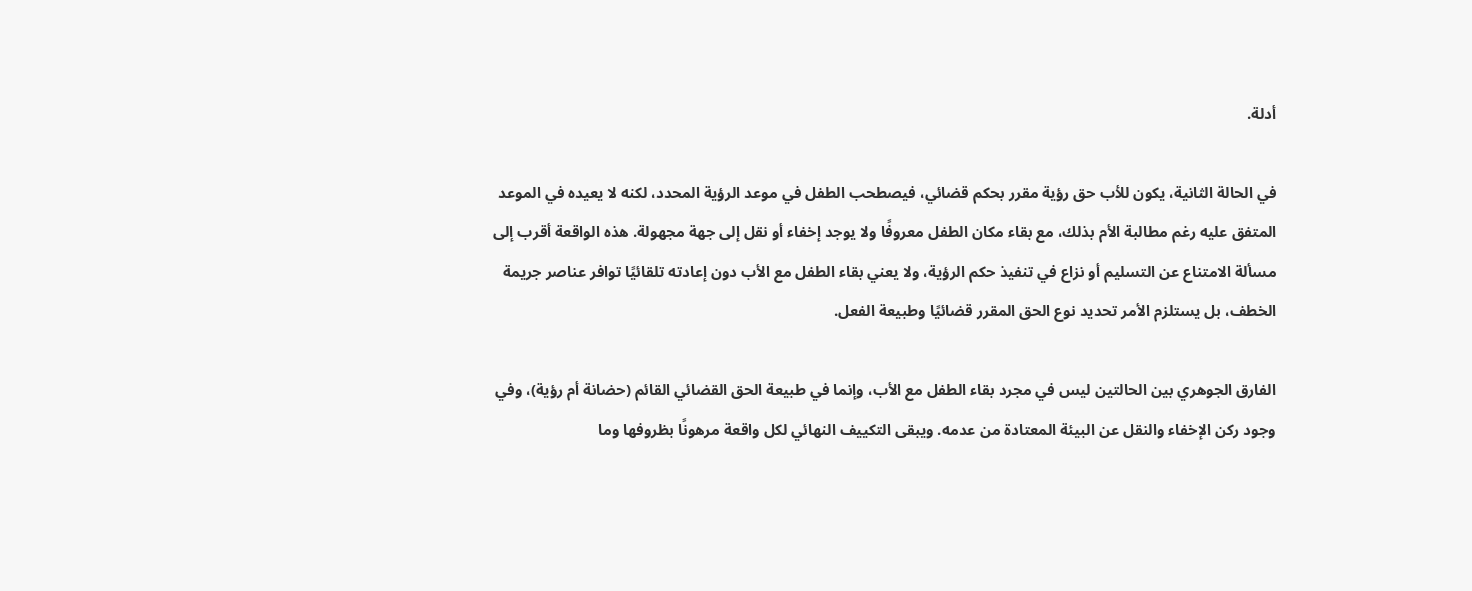أدلة.

في الحالة الثانية، يكون للأب حق رؤية مقرر بحكم قضائي، فيصطحب الطفل في موعد الرؤية المحدد، لكنه لا يعيده في الموعد المتفق عليه رغم مطالبة الأم بذلك، مع بقاء مكان الطفل معروفًا ولا يوجد إخفاء أو نقل إلى جهة مجهولة. هذه الواقعة أقرب إلى مسألة الامتناع عن التسليم أو نزاع في تنفيذ حكم الرؤية، ولا يعني بقاء الطفل مع الأب دون إعادته تلقائيًا توافر عناصر جريمة الخطف، بل يستلزم الأمر تحديد نوع الحق المقرر قضائيًا وطبيعة الفعل.

الفارق الجوهري بين الحالتين ليس في مجرد بقاء الطفل مع الأب، وإنما في طبيعة الحق القضائي القائم (حضانة أم رؤية)، وفي وجود ركن الإخفاء والنقل عن البيئة المعتادة من عدمه. ويبقى التكييف النهائي لكل واقعة مرهونًا بظروفها وما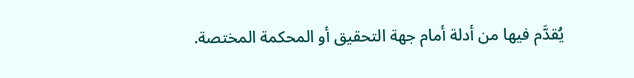يُقدَّم فيها من أدلة أمام جهة التحقيق أو المحكمة المختصة.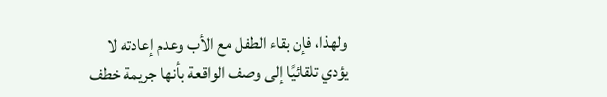ولهذا، فإن بقاء الطفل مع الأب وعدم إعادته لا يؤدي تلقائيًا إلى وصف الواقعة بأنها جريمة خطف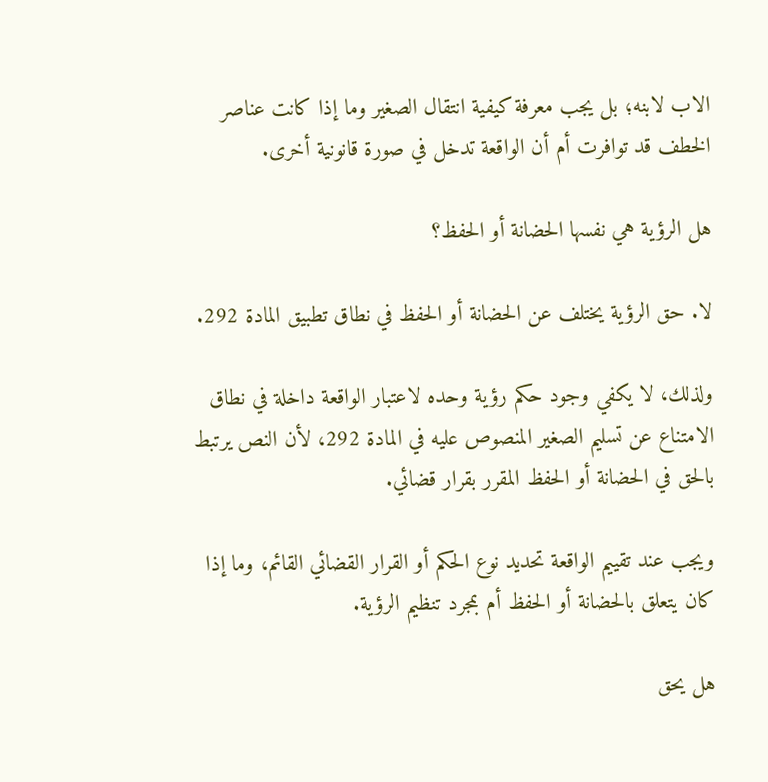الاب لابنه؛ بل يجب معرفة كيفية انتقال الصغير وما إذا كانت عناصر الخطف قد توافرت أم أن الواقعة تدخل في صورة قانونية أخرى.

هل الرؤية هي نفسها الحضانة أو الحفظ؟

لا. حق الرؤية يختلف عن الحضانة أو الحفظ في نطاق تطبيق المادة 292.

ولذلك، لا يكفي وجود حكم رؤية وحده لاعتبار الواقعة داخلة في نطاق الامتناع عن تسليم الصغير المنصوص عليه في المادة 292، لأن النص يرتبط بالحق في الحضانة أو الحفظ المقرر بقرار قضائي.

ويجب عند تقييم الواقعة تحديد نوع الحكم أو القرار القضائي القائم، وما إذا كان يتعلق بالحضانة أو الحفظ أم بمجرد تنظيم الرؤية.

هل يحق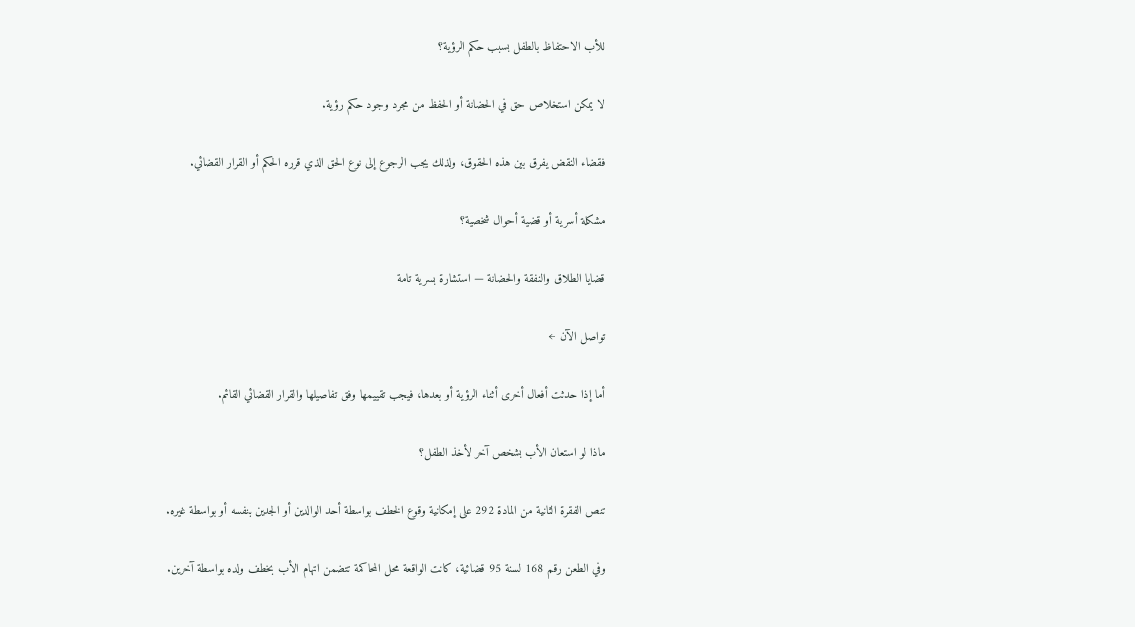للأب الاحتفاظ بالطفل بسبب حكم الرؤية؟

لا يمكن استخلاص حق في الحضانة أو الحفظ من مجرد وجود حكم رؤية.

فقضاء النقض يفرق بين هذه الحقوق، ولذلك يجب الرجوع إلى نوع الحق الذي قرره الحكم أو القرار القضائي.

مشكلة أسرية أو قضية أحوال شخصية؟

قضايا الطلاق والنفقة والحضانة — استشارة بسرية تامة

تواصل الآن ←

أما إذا حدثت أفعال أخرى أثناء الرؤية أو بعدها، فيجب تقييمها وفق تفاصيلها والقرار القضائي القائم.

ماذا لو استعان الأب بشخص آخر لأخذ الطفل؟

تنص الفقرة الثانية من المادة 292 على إمكانية وقوع الخطف بواسطة أحد الوالدين أو الجدين بنفسه أو بواسطة غيره.

وفي الطعن رقم 168 لسنة 95 قضائية، كانت الواقعة محل المحاكمة تتضمن اتهام الأب بخطف ولده بواسطة آخرين.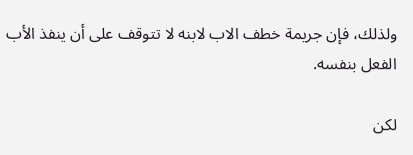ولذلك، فإن جريمة خطف الاب لابنه لا تتوقف على أن ينفذ الأب الفعل بنفسه.

لكن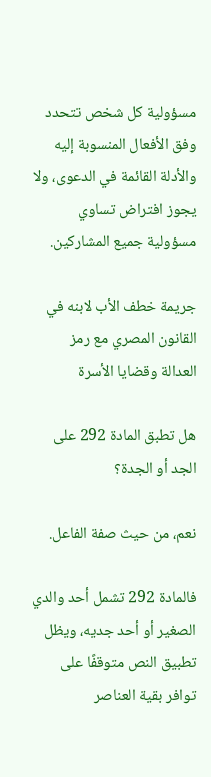مسؤولية كل شخص تتحدد وفق الأفعال المنسوبة إليه والأدلة القائمة في الدعوى، ولا يجوز افتراض تساوي مسؤولية جميع المشاركين.

جريمة خطف الأب لابنه في القانون المصري مع رمز العدالة وقضايا الأسرة

هل تطبق المادة 292 على الجد أو الجدة؟

نعم، من حيث صفة الفاعل.

فالمادة 292 تشمل أحد والدي الصغير أو أحد جديه، ويظل تطبيق النص متوقفًا على توافر بقية العناصر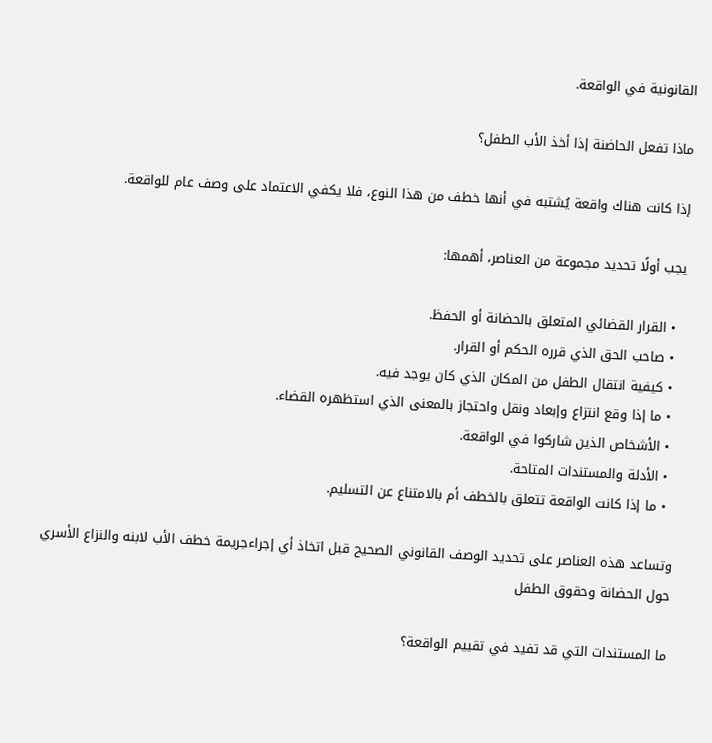القانونية في الواقعة.

ماذا تفعل الحاضنة إذا أخذ الأب الطفل؟

إذا كانت هناك واقعة يُشتبه في أنها خطف من هذا النوع، فلا يكفي الاعتماد على وصف عام للواقعة.

يجب أولًا تحديد مجموعة من العناصر، أهمها:

  • القرار القضائي المتعلق بالحضانة أو الحفظ.
  • صاحب الحق الذي قرره الحكم أو القرار.
  • كيفية انتقال الطفل من المكان الذي كان يوجد فيه.
  • ما إذا وقع انتزاع وإبعاد ونقل واحتجاز بالمعنى الذي استظهره القضاء.
  • الأشخاص الذين شاركوا في الواقعة.
  • الأدلة والمستندات المتاحة.
  • ما إذا كانت الواقعة تتعلق بالخطف أم بالامتناع عن التسليم.

وتساعد هذه العناصر على تحديد الوصف القانوني الصحيح قبل اتخاذ أي إجراءجريمة خطف الأب لابنه والنزاع الأسري حول الحضانة وحقوق الطفل

ما المستندات التي قد تفيد في تقييم الواقعة؟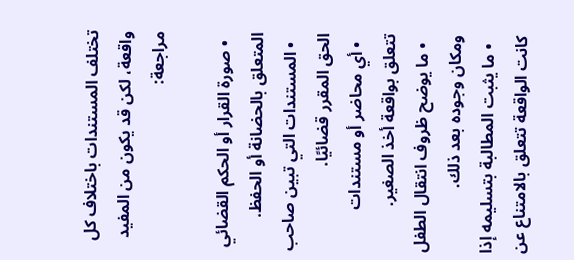تختلف المستندات باختلاف كل واقعة، لكن قد يكون من المفيد مراجعة:

  • صورة القرار أو الحكم القضائي المتعلق بالحضانة أو الحفظ.
  • المستندات التي تبين صاحب الحق المقرر قضائيًا.
  • أي محاضر أو مستندات تتعلق بواقعة أخذ الصغير.
  • ما يوضح ظروف انتقال الطفل ومكان وجوده بعد ذلك.
  • ما يثبت المطالبة بتسليمه إذا كانت الواقعة تتعلق بالامتناع عن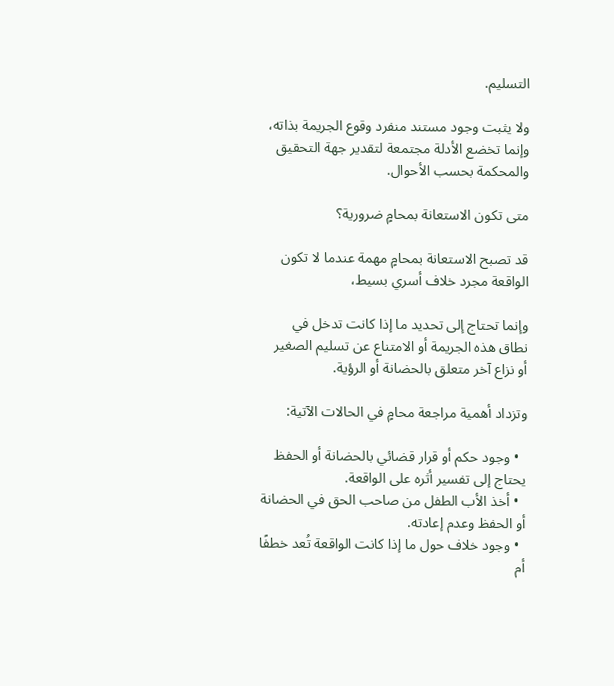التسليم.

ولا يثبت وجود مستند منفرد وقوع الجريمة بذاته، وإنما تخضع الأدلة مجتمعة لتقدير جهة التحقيق والمحكمة بحسب الأحوال.

متى تكون الاستعانة بمحامٍ ضرورية؟

قد تصبح الاستعانة بمحامٍ مهمة عندما لا تكون الواقعة مجرد خلاف أسري بسيط،

وإنما تحتاج إلى تحديد ما إذا كانت تدخل في نطاق هذه الجريمة أو الامتناع عن تسليم الصغير أو نزاع آخر متعلق بالحضانة أو الرؤية.

وتزداد أهمية مراجعة محامٍ في الحالات الآتية:

  • وجود حكم أو قرار قضائي بالحضانة أو الحفظ يحتاج إلى تفسير أثره على الواقعة.
  • أخذ الأب الطفل من صاحب الحق في الحضانة أو الحفظ وعدم إعادته.
  • وجود خلاف حول ما إذا كانت الواقعة تُعد خطفًا أم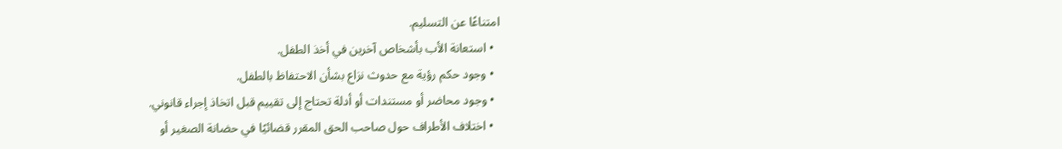امتناعًا عن التسليم.
  • استعانة الأب بأشخاص آخرين في أخذ الطفل.
  • وجود حكم رؤية مع حدوث نزاع بشأن الاحتفاظ بالطفل.
  • وجود محاضر أو مستندات أو أدلة تحتاج إلى تقييم قبل اتخاذ إجراء قانوني.
  • اختلاف الأطراف حول صاحب الحق المقرر قضائيًا في حضانة الصغير أو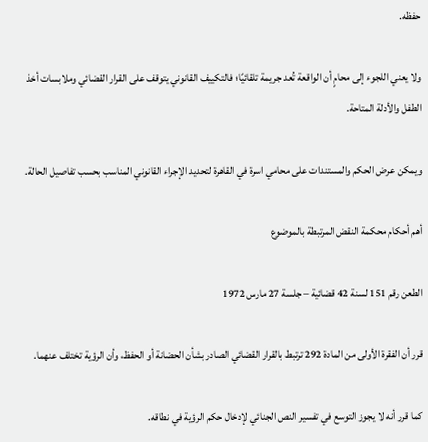حفظه.

ولا يعني اللجوء إلى محامٍ أن الواقعة تُعد جريمة تلقائيًا؛ فالتكييف القانوني يتوقف على القرار القضائي وملابسات أخذ الطفل والأدلة المتاحة.

ويمكن عرض الحكم والمستندات على محامي اسرة في القاهرة لتحديد الإجراء القانوني المناسب بحسب تفاصيل الحالة.

أهم أحكام محكمة النقض المرتبطة بالموضوع

الطعن رقم 151 لسنة 42 قضائية – جلسة 27 مارس 1972

قرر أن الفقرة الأولى من المادة 292 ترتبط بالقرار القضائي الصادر بشأن الحضانة أو الحفظ، وأن الرؤية تختلف عنهما.

كما قرر أنه لا يجوز التوسع في تفسير النص الجنائي لإدخال حكم الرؤية في نطاقه.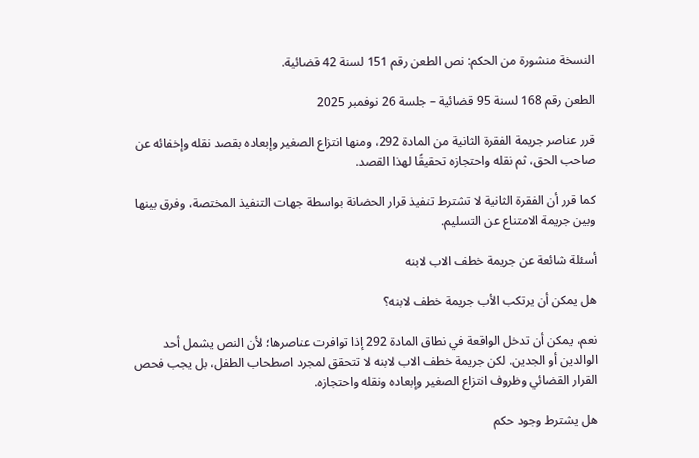النسخة منشورة من الحكم: نص الطعن رقم 151 لسنة 42 قضائية.

الطعن رقم 168 لسنة 95 قضائية – جلسة 26 نوفمبر 2025

قرر عناصر جريمة الفقرة الثانية من المادة 292، ومنها انتزاع الصغير وإبعاده بقصد نقله وإخفائه عن صاحب الحق، ثم نقله واحتجازه تحقيقًا لهذا القصد.

كما قرر أن الفقرة الثانية لا تشترط تنفيذ قرار الحضانة بواسطة جهات التنفيذ المختصة، وفرق بينها وبين جريمة الامتناع عن التسليم.

أسئلة شائعة عن جريمة خطف الاب لابنه

هل يمكن أن يرتكب الأب جريمة خطف لابنه؟

نعم، يمكن أن تدخل الواقعة في نطاق المادة 292 إذا توافرت عناصرها؛ لأن النص يشمل أحد الوالدين أو الجدين. لكن جريمة خطف الاب لابنه لا تتحقق لمجرد اصطحاب الطفل، بل يجب فحص القرار القضائي وظروف انتزاع الصغير وإبعاده ونقله واحتجازه.

هل يشترط وجود حكم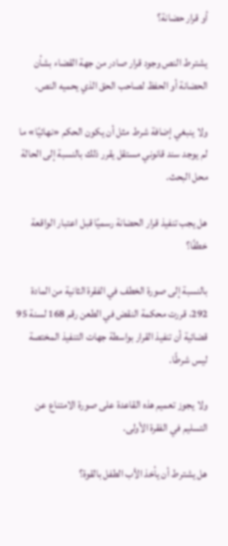أو قرار حضانة؟

يشترط النص وجود قرار صادر من جهة القضاء بشأن الحضانة أو الحفظ لصاحب الحق الذي يحميه النص.

ولا ينبغي إضافة شرط مثل أن يكون الحكم «نهائيًا» ما لم يوجد سند قانوني مستقل يقرر ذلك بالنسبة إلى الحالة محل البحث.

هل يجب تنفيذ قرار الحضانة رسميًا قبل اعتبار الواقعة خطفًا؟

بالنسبة إلى صورة الخطف في الفقرة الثانية من المادة 292، قررت محكمة النقض في الطعن رقم 168 لسنة 95 قضائية أن تنفيذ القرار بواسطة جهات التنفيذ المختصة ليس شرطًا.

ولا يجوز تعميم هذه القاعدة على صورة الامتناع عن التسليم في الفقرة الأولى.

هل يشترط أن يأخذ الأب الطفل بالقوة؟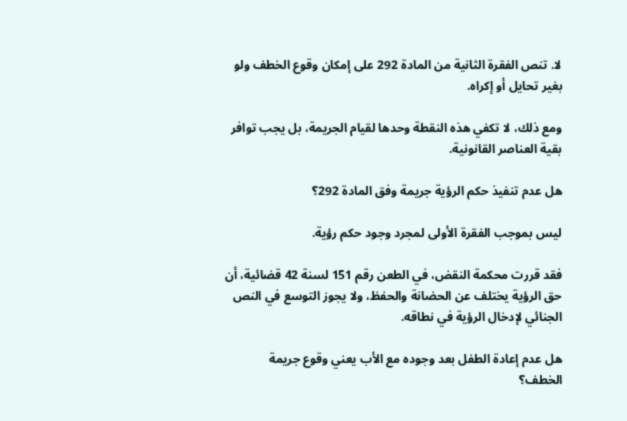لا. تنص الفقرة الثانية من المادة 292 على إمكان وقوع الخطف ولو بغير تحايل أو إكراه.

ومع ذلك، لا تكفي هذه النقطة وحدها لقيام الجريمة، بل يجب توافر بقية العناصر القانونية.

هل عدم تنفيذ حكم الرؤية جريمة وفق المادة 292؟

ليس بموجب الفقرة الأولى لمجرد وجود حكم رؤية.

فقد قررت محكمة النقض، في الطعن رقم 151 لسنة 42 قضائية، أن حق الرؤية يختلف عن الحضانة والحفظ، ولا يجوز التوسع في النص الجنائي لإدخال الرؤية في نطاقه.

هل عدم إعادة الطفل بعد وجوده مع الأب يعني وقوع جريمة الخطف؟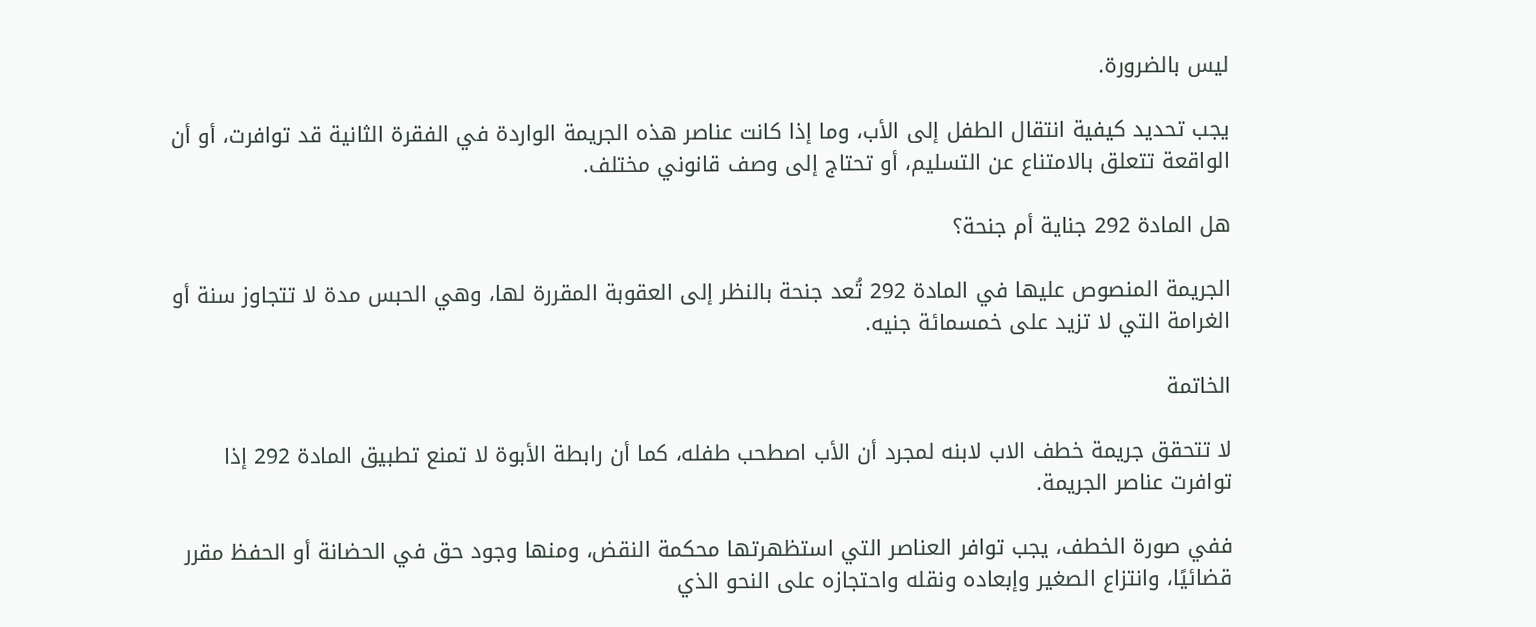ليس بالضرورة.

يجب تحديد كيفية انتقال الطفل إلى الأب، وما إذا كانت عناصر هذه الجريمة الواردة في الفقرة الثانية قد توافرت، أو أن الواقعة تتعلق بالامتناع عن التسليم، أو تحتاج إلى وصف قانوني مختلف.

هل المادة 292 جناية أم جنحة؟

الجريمة المنصوص عليها في المادة 292 تُعد جنحة بالنظر إلى العقوبة المقررة لها، وهي الحبس مدة لا تتجاوز سنة أو الغرامة التي لا تزيد على خمسمائة جنيه.

الخاتمة

لا تتحقق جريمة خطف الاب لابنه لمجرد أن الأب اصطحب طفله، كما أن رابطة الأبوة لا تمنع تطبيق المادة 292 إذا توافرت عناصر الجريمة.

ففي صورة الخطف، يجب توافر العناصر التي استظهرتها محكمة النقض، ومنها وجود حق في الحضانة أو الحفظ مقرر قضائيًا، وانتزاع الصغير وإبعاده ونقله واحتجازه على النحو الذي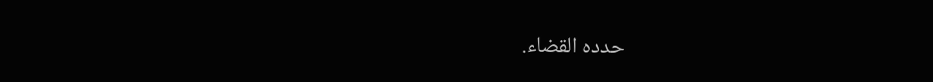حدده القضاء.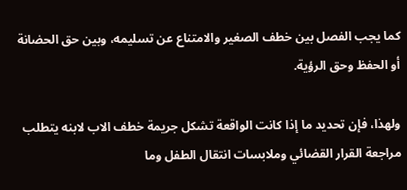كما يجب الفصل بين خطف الصغير والامتناع عن تسليمه، وبين حق الحضانة أو الحفظ وحق الرؤية.

ولهذا، فإن تحديد ما إذا كانت الواقعة تشكل جريمة خطف الاب لابنه يتطلب مراجعة القرار القضائي وملابسات انتقال الطفل وما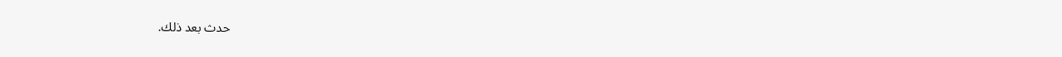حدث بعد ذلك.